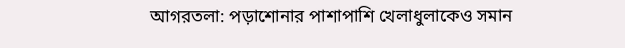আগরতলা: পড়াশোনার পাশাপাশি খেলাধুলাকেও সমান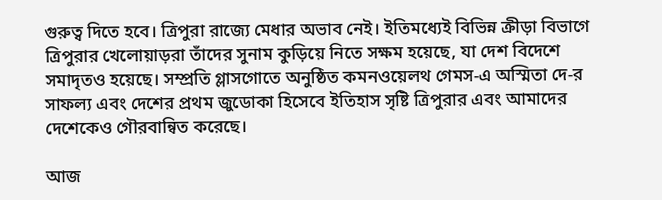গুরুত্ব দিতে হবে। ত্রিপুরা রাজ্যে মেধার অভাব নেই। ইতিমধ্যেই বিভিন্ন ক্রীড়া বিভাগে ত্রিপুরার খেলোয়াড়রা তাঁদের সুনাম কুড়িয়ে নিতে সক্ষম হয়েছে, যা দেশ বিদেশে সমাদৃতও হয়েছে। সম্প্রতি গ্লাসগোতে অনুষ্ঠিত কমনওয়েলথ গেমস-এ অস্মিতা দে-র সাফল্য এবং দেশের প্রথম জুডোকা হিসেবে ইতিহাস সৃষ্টি ত্রিপুরার এবং আমাদের দেশেকেও গৌরবান্বিত করেছে।

আজ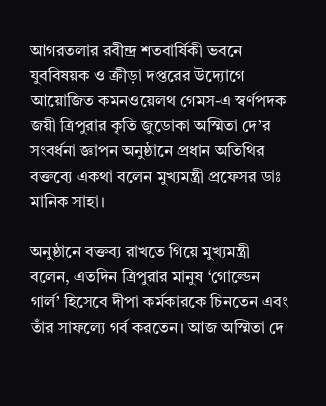আগরতলার রবীন্দ্র শতবার্ষিকী ভবনে যুববিষয়ক ও ক্রীড়া দপ্তরের উদ্যোগে আয়োজিত কমনওয়েলথ গেমস-এ স্বর্ণপদক জয়ী ত্রিপুরার কৃতি জুডোকা অস্মিতা দে’র সংবর্ধনা জ্ঞাপন অনুষ্ঠানে প্রধান অতিথির বক্তব্যে একথা বলেন মুখ্যমন্ত্রী প্রফেসর ডাঃ মানিক সাহা।

অনুষ্ঠানে বক্তব্য রাখতে গিয়ে মুখ্যমন্ত্রী বলেন, এতদিন ত্রিপুরার মানুষ ‘গোল্ডেন গার্ল’ হিসেবে দীপা কর্মকারকে চিনতেন এবং তাঁর সাফল্যে গর্ব করতেন। আজ অস্মিতা দে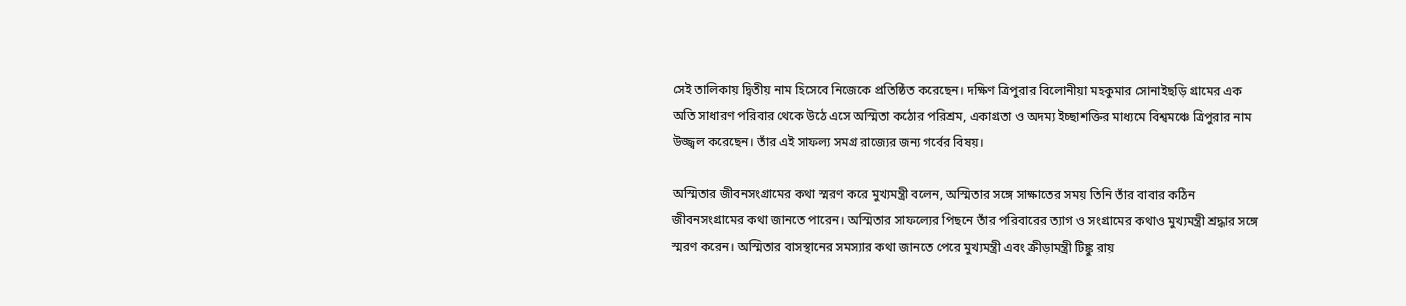সেই তালিকায় দ্বিতীয় নাম হিসেবে নিজেকে প্রতিষ্ঠিত করেছেন। দক্ষিণ ত্রিপুরার বিলোনীয়া মহকুমার সোনাইছড়ি গ্রামের এক অতি সাধারণ পরিবার থেকে উঠে এসে অস্মিতা কঠোর পরিশ্রম, একাগ্রতা ও অদম্য ইচ্ছাশক্তির মাধ্যমে বিশ্বমঞ্চে ত্রিপুরার নাম উজ্জ্বল করেছেন। তাঁর এই সাফল্য সমগ্র রাজ্যের জন্য গর্বের বিষয়।

অস্মিতার জীবনসংগ্রামের কথা স্মরণ করে মুখ্যমন্ত্রী বলেন, অস্মিতার সঙ্গে সাক্ষাতের সময় তিনি তাঁর বাবার কঠিন জীবনসংগ্রামের কথা জানতে পারেন। অস্মিতার সাফল্যের পিছনে তাঁর পরিবারের ত্যাগ ও সংগ্রামের কথাও মুখ্যমন্ত্রী শ্রদ্ধার সঙ্গে স্মরণ করেন। অস্মিতার বাসস্থানের সমস্যার কথা জানতে পেরে মুখ্যমন্ত্রী এবং ক্রীড়ামন্ত্রী টিঙ্কু রায়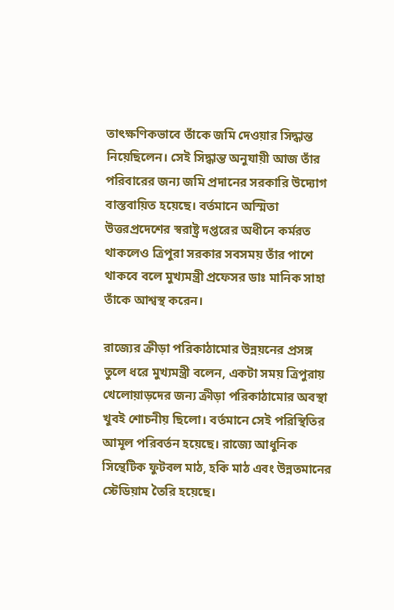তাৎক্ষণিকভাবে তাঁকে জমি দেওয়ার সিদ্ধান্ত নিয়েছিলেন। সেই সিদ্ধান্ত অনুযায়ী আজ তাঁর পরিবারের জন্য জমি প্রদানের সরকারি উদ্যোগ বাস্তবায়িত হয়েছে। বর্তমানে অস্মিতা উত্তরপ্রদেশের স্বরাষ্ট্র দপ্তরের অধীনে কর্মরত থাকলেও ত্রিপুরা সরকার সবসময় তাঁর পাশে থাকবে বলে মুখ্যমন্ত্রী প্রফেসর ডাঃ মানিক সাহা তাঁকে আশ্বস্থ করেন।

রাজ্যের ক্রীড়া পরিকাঠামোর উন্নয়নের প্রসঙ্গ তুলে ধরে মুখ্যমন্ত্রী বলেন, একটা সময় ত্রিপুরায় খেলোয়াড়দের জন্য ক্রীড়া পরিকাঠামোর অবস্থা খুবই শোচনীয় ছিলো। বর্তমানে সেই পরিস্থিতির আমূল পরিবর্তন হয়েছে। রাজ্যে আধুনিক সিন্থেটিক ফুটবল মাঠ, হকি মাঠ এবং উন্নতমানের স্টেডিয়াম তৈরি হয়েছে।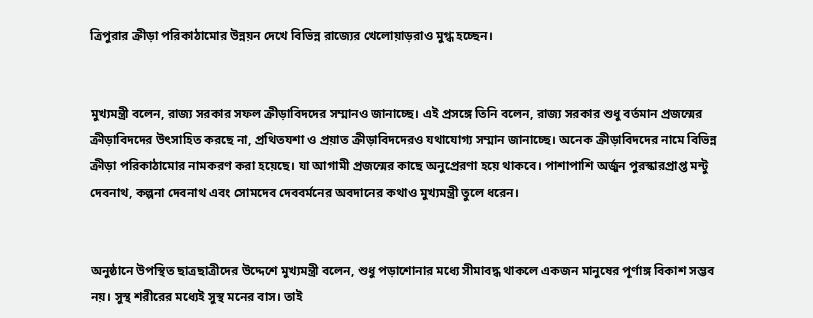ত্রিপুরার ক্রীড়া পরিকাঠামোর উন্নয়ন দেখে বিভিন্ন রাজ্যের খেলোয়াড়রাও মুগ্ধ হচ্ছেন।


মুখ্যমন্ত্রী বলেন, রাজ্য সরকার সফল ক্রীড়াবিদদের সম্মানও জানাচ্ছে। এই প্রসঙ্গে তিনি বলেন, রাজ্য সরকার শুধু বর্তমান প্রজন্মের ক্রীড়াবিদদের উৎসাহিত করছে না, প্রথিতযশা ও প্রয়াত ক্রীড়াবিদদেরও যথাযোগ্য সম্মান জানাচ্ছে। অনেক ক্রীড়াবিদদের নামে বিভিন্ন ক্রীড়া পরিকাঠামোর নামকরণ করা হয়েছে। যা আগামী প্রজন্মের কাছে অনুপ্রেরণা হয়ে থাকবে। পাশাপাশি অর্জুন পুরস্কারপ্রাপ্ত মন্টু দেবনাথ, কল্পনা দেবনাথ এবং সোমদেব দেববর্মনের অবদানের কথাও মুখ্যমন্ত্রী তুলে ধরেন।


অনুষ্ঠানে উপস্থিত ছাত্রছাত্রীদের উদ্দেশে মুখ্যমন্ত্রী বলেন, শুধু পড়াশোনার মধ্যে সীমাবদ্ধ থাকলে একজন মানুষের পূর্ণাঙ্গ বিকাশ সম্ভব নয়। সুস্থ শরীরের মধ্যেই সুস্থ মনের বাস। তাই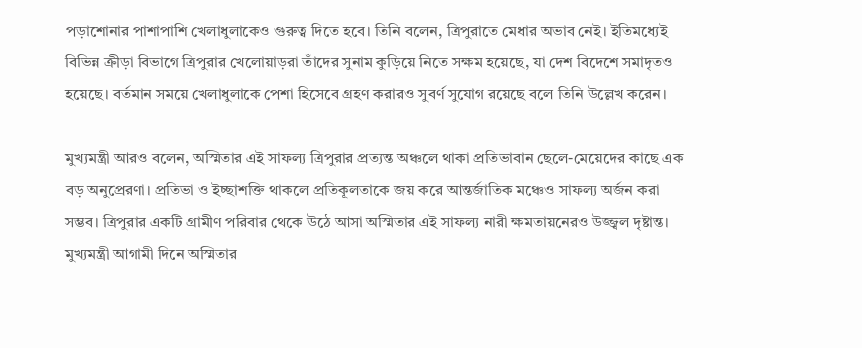পড়াশোনার পাশাপাশি খেলাধুলাকেও গুরুত্ব দিতে হবে। তিনি বলেন, ত্রিপুরাতে মেধার অভাব নেই। ইতিমধ্যেই বিভিন্ন ক্রীড়া বিভাগে ত্রিপুরার খেলোয়াড়রা তাঁদের সুনাম কুড়িয়ে নিতে সক্ষম হয়েছে, যা দেশ বিদেশে সমাদৃতও হয়েছে। বর্তমান সময়ে খেলাধুলাকে পেশা হিসেবে গ্রহণ করারও সুবর্ণ সুযোগ রয়েছে বলে তিনি উল্লেখ করেন।

মুখ্যমন্ত্রী আরও বলেন, অস্মিতার এই সাফল্য ত্রিপুরার প্রত্যন্ত অঞ্চলে থাকা প্রতিভাবান ছেলে-মেয়েদের কাছে এক বড় অনুপ্রেরণা। প্রতিভা ও ইচ্ছাশক্তি থাকলে প্রতিকূলতাকে জয় করে আন্তর্জাতিক মঞ্চেও সাফল্য অর্জন করা সম্ভব। ত্রিপুরার একটি গ্রামীণ পরিবার থেকে উঠে আসা অস্মিতার এই সাফল্য নারী ক্ষমতায়নেরও উজ্জ্বল দৃষ্টান্ত। মুখ্যমন্ত্রী আগামী দিনে অস্মিতার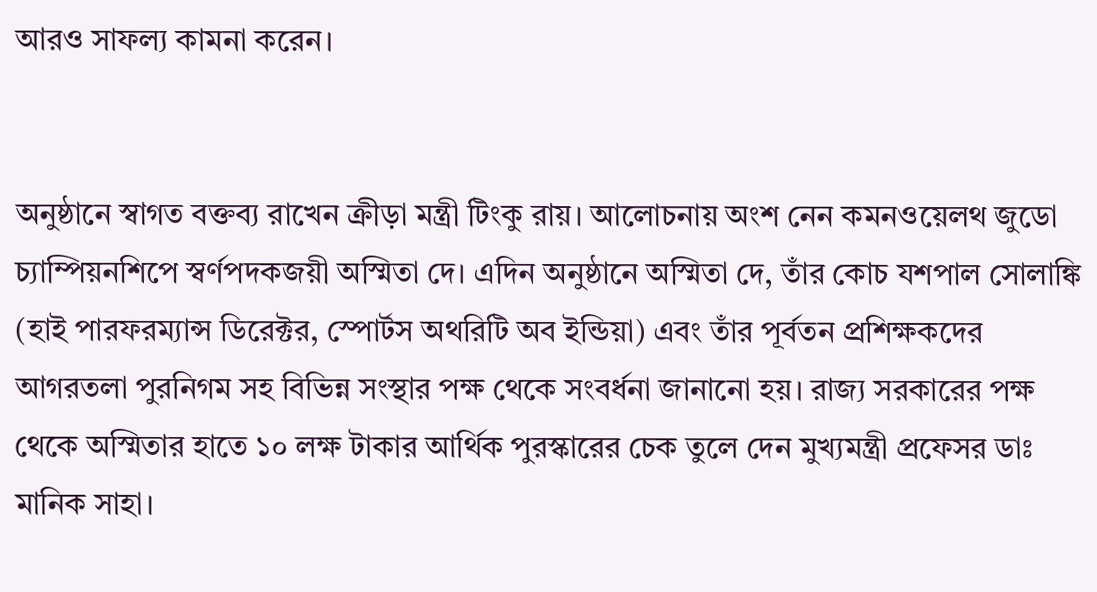আরও সাফল্য কামনা করেন।


অনুষ্ঠানে স্বাগত বক্তব্য রাখেন ক্রীড়া মন্ত্রী টিংকু রায়। আলোচনায় অংশ নেন কমনওয়েলথ জুডো চ্যাম্পিয়নশিপে স্বর্ণপদকজয়ী অস্মিতা দে। এদিন অনুষ্ঠানে অস্মিতা দে, তাঁর কোচ যশপাল সোলাঙ্কি (হাই পারফরম্যান্স ডিরেক্টর, স্পোর্টস অথরিটি অব ইন্ডিয়া) এবং তাঁর পূর্বতন প্রশিক্ষকদের আগরতলা পুরনিগম সহ বিভিন্ন সংস্থার পক্ষ থেকে সংবর্ধনা জানানো হয়। রাজ্য সরকারের পক্ষ থেকে অস্মিতার হাতে ১০ লক্ষ টাকার আর্থিক পুরস্কারের চেক তুলে দেন মুখ্যমন্ত্রী প্রফেসর ডাঃ মানিক সাহা।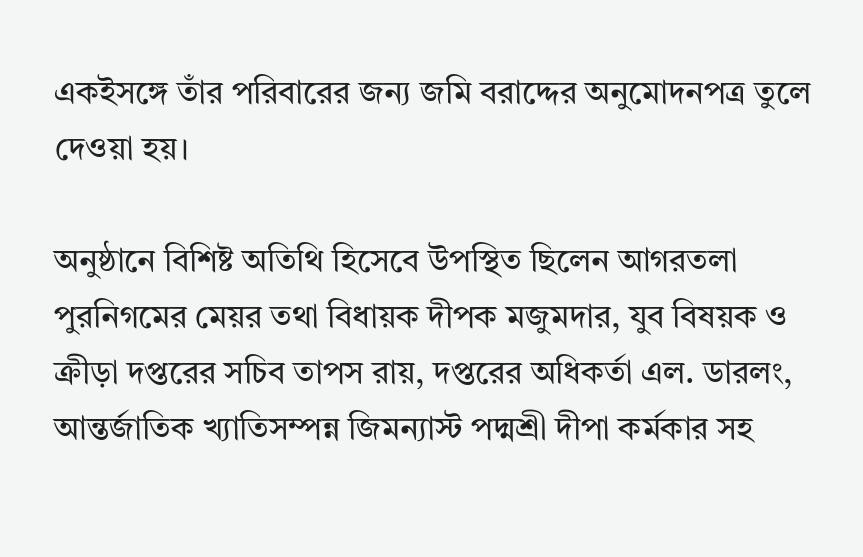একইসঙ্গে তাঁর পরিবারের জন্য জমি বরাদ্দের অনুমোদনপত্র তুলে দেওয়া হয়।

অনুষ্ঠানে বিশিষ্ট অতিথি হিসেবে উপস্থিত ছিলেন আগরতলা পুরনিগমের মেয়র তথা বিধায়ক দীপক মজুমদার, যুব বিষয়ক ও ক্রীড়া দপ্তরের সচিব তাপস রায়, দপ্তরের অধিকর্তা এল. ডারলং, আন্তর্জাতিক খ্যাতিসম্পন্ন জিমন্যাস্ট পদ্মশ্রী দীপা কর্মকার সহ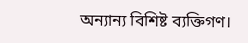অন্যান্য বিশিষ্ট ব্যক্তিগণ।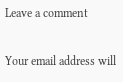Leave a comment

Your email address will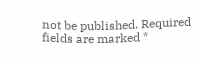not be published. Required fields are marked *